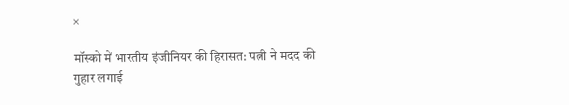×

मॉस्को में भारतीय इंजीनियर की हिरासत: पत्नी ने मदद की गुहार लगाई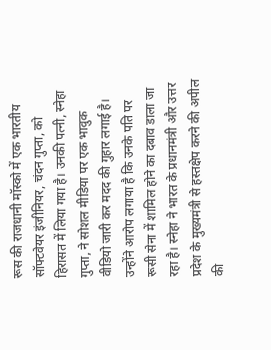रूस की राजधानी मॉस्को में एक भारतीय सॉफ्टवेयर इंजीनियर, चंदन गुप्ता, को हिरासत में लिया गया है। उनकी पत्नी, स्नेहा गुप्ता, ने सोशल मीडिया पर एक भावुक वीडियो जारी कर मदद की गुहार लगाई है। उन्होंने आरोप लगाया है कि उनके पति पर रूसी सेना में शामिल होने का दबाव डाला जा रहा है। स्नेहा ने भारत के प्रधानमंत्री और उत्तर प्रदेश के मुख्यमंत्री से हस्तक्षेप करने की अपील की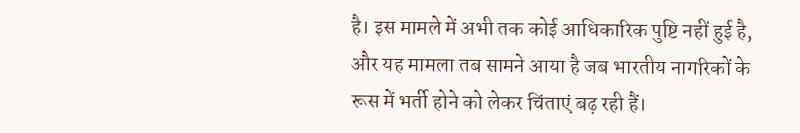है। इस मामले में अभी तक कोई आधिकारिक पुष्टि नहीं हुई है, और यह मामला तब सामने आया है जब भारतीय नागरिकों के रूस में भर्ती होने को लेकर चिंताएं बढ़ रही हैं।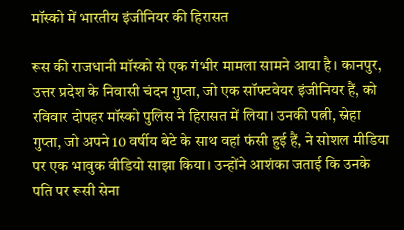मॉस्को में भारतीय इंजीनियर की हिरासत

रूस की राजधानी मॉस्को से एक गंभीर मामला सामने आया है। कानपुर, उत्तर प्रदेश के निवासी चंदन गुप्ता, जो एक सॉफ्टवेयर इंजीनियर हैं, को रविवार दोपहर मॉस्को पुलिस ने हिरासत में लिया। उनकी पत्नी, स्नेहा गुप्ता, जो अपने 10 वर्षीय बेटे के साथ वहां फंसी हुई हैं, ने सोशल मीडिया पर एक भावुक वीडियो साझा किया। उन्होंने आशंका जताई कि उनके पति पर रूसी सेना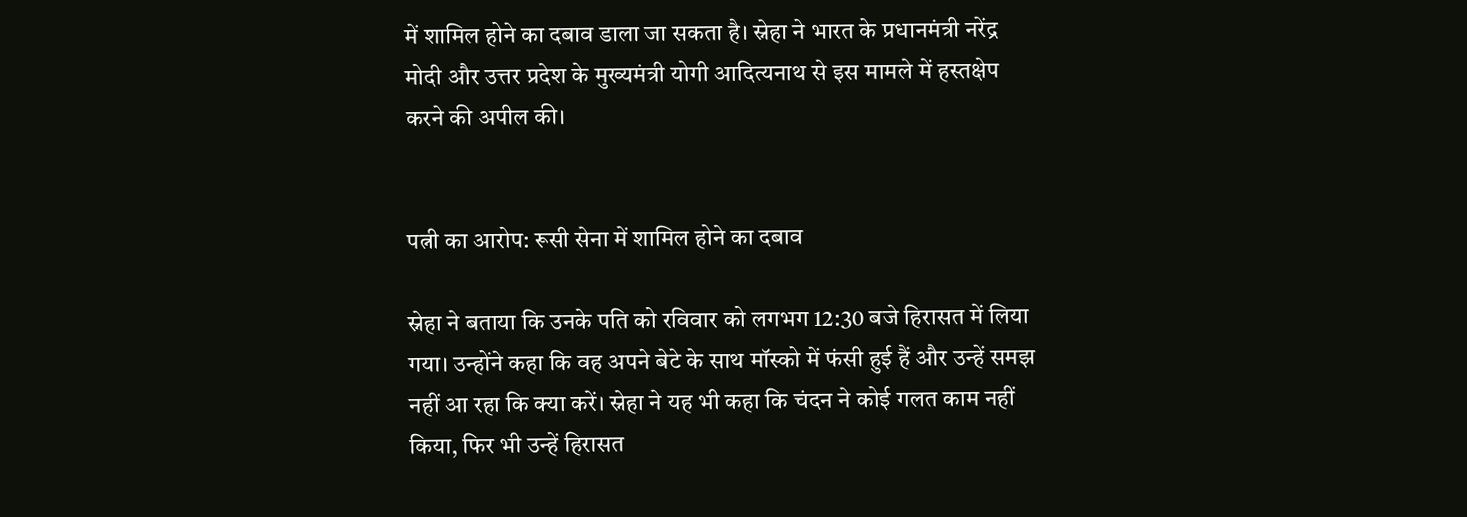में शामिल होने का दबाव डाला जा सकता है। स्नेहा ने भारत के प्रधानमंत्री नरेंद्र मोदी और उत्तर प्रदेश के मुख्यमंत्री योगी आदित्यनाथ से इस मामले में हस्तक्षेप करने की अपील की।


पत्नी का आरोप: रूसी सेना में शामिल होने का दबाव

स्नेहा ने बताया कि उनके पति को रविवार को लगभग 12:30 बजे हिरासत में लिया गया। उन्होंने कहा कि वह अपने बेटे के साथ मॉस्को में फंसी हुई हैं और उन्हें समझ नहीं आ रहा कि क्या करें। स्नेहा ने यह भी कहा कि चंदन ने कोई गलत काम नहीं किया, फिर भी उन्हें हिरासत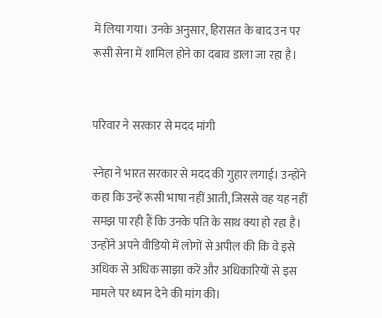में लिया गया। उनके अनुसार, हिरासत के बाद उन पर रूसी सेना में शामिल होने का दबाव डाला जा रहा है।


परिवार ने सरकार से मदद मांगी

स्नेहा ने भारत सरकार से मदद की गुहार लगाई। उन्होंने कहा कि उन्हें रूसी भाषा नहीं आती, जिससे वह यह नहीं समझ पा रही हैं कि उनके पति के साथ क्या हो रहा है। उन्होंने अपने वीडियो में लोगों से अपील की कि वे इसे अधिक से अधिक साझा करें और अधिकारियों से इस मामले पर ध्यान देने की मांग की।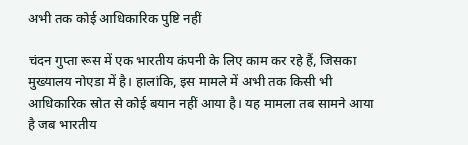अभी तक कोई आधिकारिक पुष्टि नहीं

चंदन गुप्ता रूस में एक भारतीय कंपनी के लिए काम कर रहे हैं, जिसका मुख्यालय नोएडा में है। हालांकि, इस मामले में अभी तक किसी भी आधिकारिक स्रोत से कोई बयान नहीं आया है। यह मामला तब सामने आया है जब भारतीय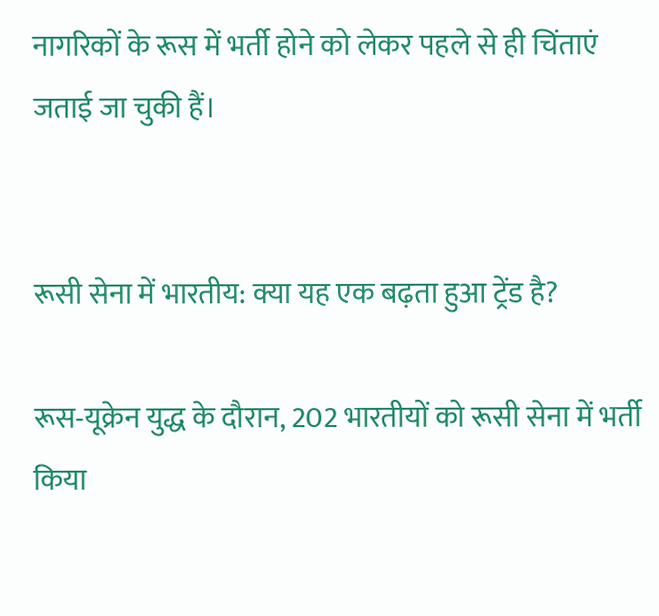नागरिकों के रूस में भर्ती होने को लेकर पहले से ही चिंताएं जताई जा चुकी हैं।


रूसी सेना में भारतीय: क्या यह एक बढ़ता हुआ ट्रेंड है?

रूस-यूक्रेन युद्ध के दौरान, 202 भारतीयों को रूसी सेना में भर्ती किया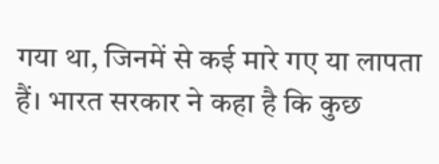गया था, जिनमें से कई मारे गए या लापता हैं। भारत सरकार ने कहा है कि कुछ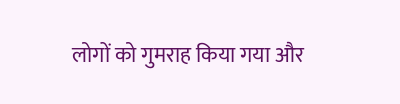लोगों को गुमराह किया गया और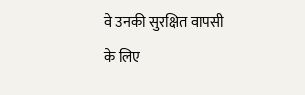वे उनकी सुरक्षित वापसी के लिए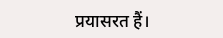प्रयासरत हैं।